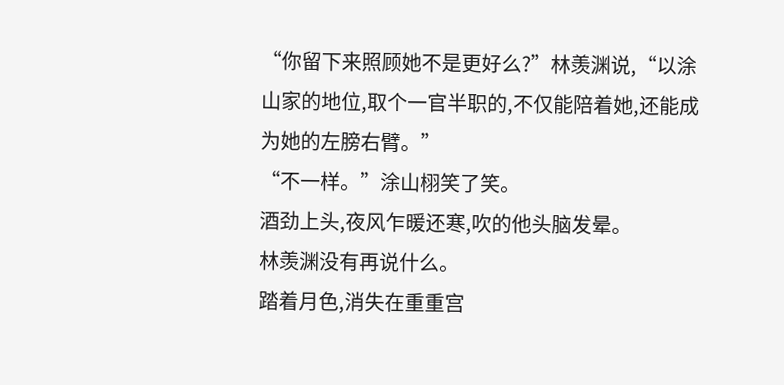“你留下来照顾她不是更好么?”林羡渊说,“以涂山家的地位,取个一官半职的,不仅能陪着她,还能成为她的左膀右臂。”
“不一样。”涂山栩笑了笑。
酒劲上头,夜风乍暖还寒,吹的他头脑发晕。
林羡渊没有再说什么。
踏着月色,消失在重重宫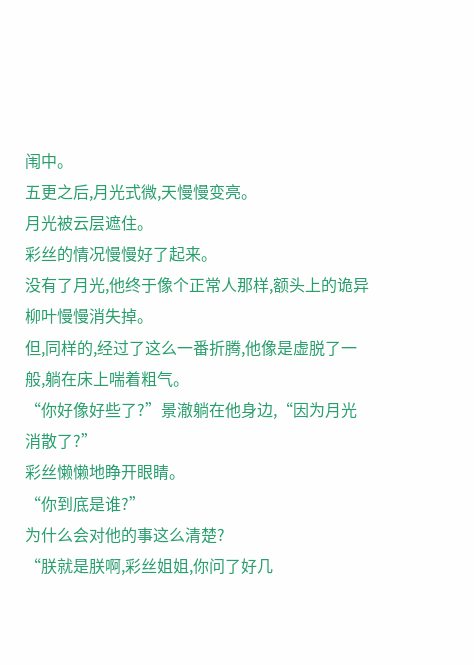闱中。
五更之后,月光式微,天慢慢变亮。
月光被云层遮住。
彩丝的情况慢慢好了起来。
没有了月光,他终于像个正常人那样,额头上的诡异柳叶慢慢消失掉。
但,同样的,经过了这么一番折腾,他像是虚脱了一般,躺在床上喘着粗气。
“你好像好些了?”景澈躺在他身边,“因为月光消散了?”
彩丝懒懒地睁开眼睛。
“你到底是谁?”
为什么会对他的事这么清楚?
“朕就是朕啊,彩丝姐姐,你问了好几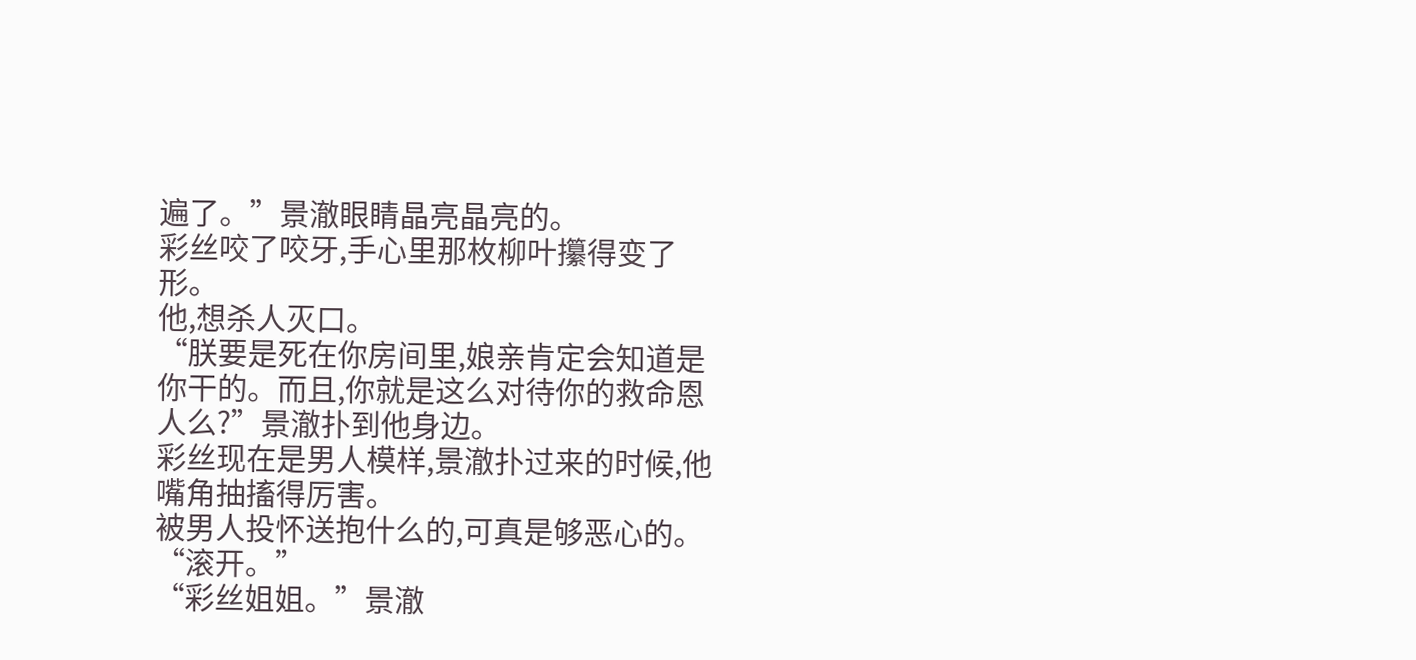遍了。”景澈眼睛晶亮晶亮的。
彩丝咬了咬牙,手心里那枚柳叶攥得变了形。
他,想杀人灭口。
“朕要是死在你房间里,娘亲肯定会知道是你干的。而且,你就是这么对待你的救命恩人么?”景澈扑到他身边。
彩丝现在是男人模样,景澈扑过来的时候,他嘴角抽搐得厉害。
被男人投怀送抱什么的,可真是够恶心的。
“滚开。”
“彩丝姐姐。”景澈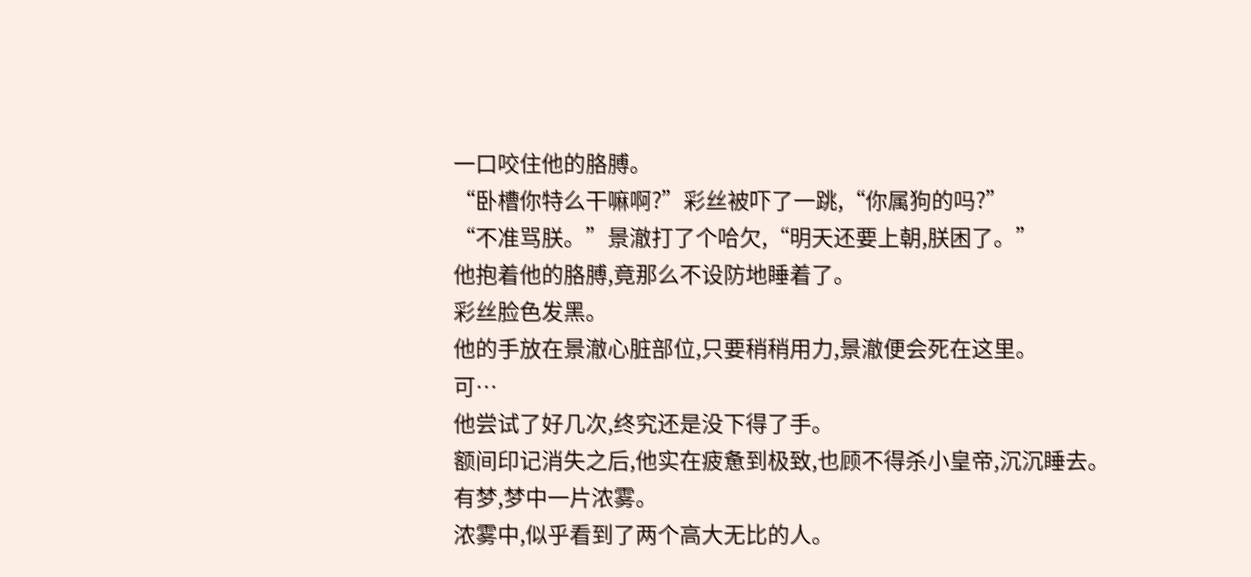一口咬住他的胳膊。
“卧槽你特么干嘛啊?”彩丝被吓了一跳,“你属狗的吗?”
“不准骂朕。”景澈打了个哈欠,“明天还要上朝,朕困了。”
他抱着他的胳膊,竟那么不设防地睡着了。
彩丝脸色发黑。
他的手放在景澈心脏部位,只要稍稍用力,景澈便会死在这里。
可…
他尝试了好几次,终究还是没下得了手。
额间印记消失之后,他实在疲惫到极致,也顾不得杀小皇帝,沉沉睡去。
有梦,梦中一片浓雾。
浓雾中,似乎看到了两个高大无比的人。